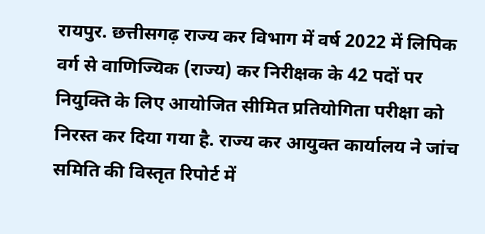रायपुर. छत्तीसगढ़ राज्य कर विभाग में वर्ष 2022 में लिपिक वर्ग से वाणिज्यिक (राज्य) कर निरीक्षक के 42 पदों पर नियुक्ति के लिए आयोजित सीमित प्रतियोगिता परीक्षा को निरस्त कर दिया गया है. राज्य कर आयुक्त कार्यालय ने जांच समिति की विस्तृत रिपोर्ट में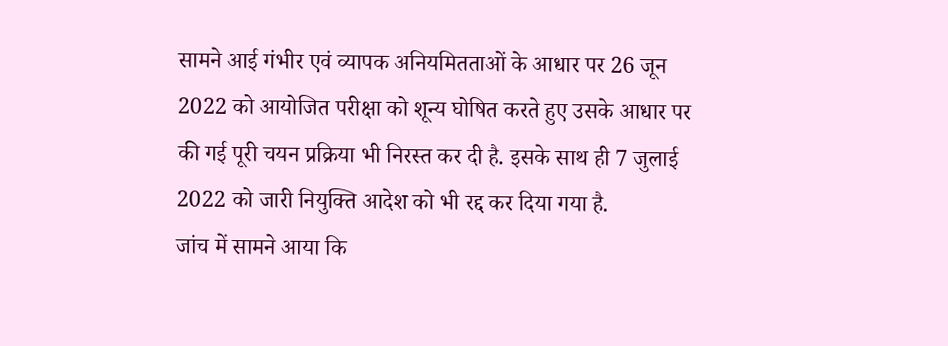सामने आई गंभीर एवं व्यापक अनियमितताओं के आधार पर 26 जून 2022 को आयोजित परीक्षा को शून्य घोषित करते हुए उसके आधार पर की गई पूरी चयन प्रक्रिया भी निरस्त कर दी है. इसके साथ ही 7 जुलाई 2022 को जारी नियुक्ति आदेश को भी रद्द कर दिया गया है.
जांच में सामने आया कि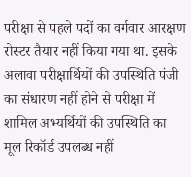परीक्षा से पहले पदों का वर्गवार आरक्षण रोस्टर तैयार नहीं किया गया था. इसके अलावा परीक्षार्थियों की उपस्थिति पंजी का संधारण नहीं होने से परीक्षा में शामिल अभ्यर्थियों की उपस्थिति का मूल रिकॉर्ड उपलब्ध नहीं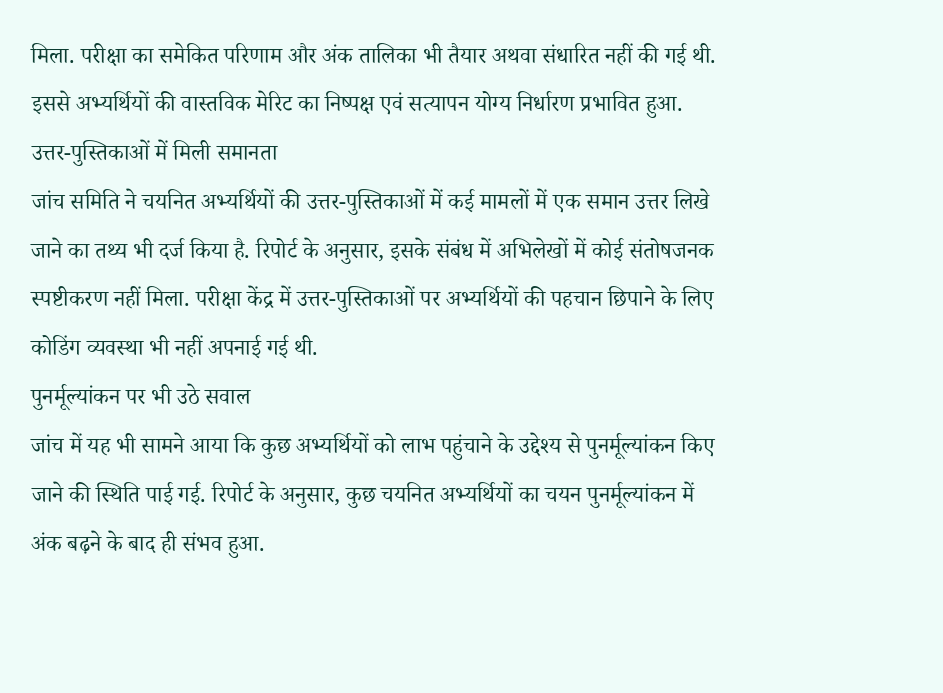मिला. परीक्षा का समेकित परिणाम और अंक तालिका भी तैयार अथवा संधारित नहीं की गई थी. इससे अभ्यर्थियों की वास्तविक मेरिट का निष्पक्ष एवं सत्यापन योग्य निर्धारण प्रभावित हुआ.
उत्तर-पुस्तिकाओं में मिली समानता
जांच समिति ने चयनित अभ्यर्थियों की उत्तर-पुस्तिकाओं में कई मामलों में एक समान उत्तर लिखे जाने का तथ्य भी दर्ज किया है. रिपोर्ट के अनुसार, इसके संबंध में अभिलेखों में कोई संतोषजनक स्पष्टीकरण नहीं मिला. परीक्षा केंद्र में उत्तर-पुस्तिकाओं पर अभ्यर्थियों की पहचान छिपाने के लिए कोडिंग व्यवस्था भी नहीं अपनाई गई थी.
पुनर्मूल्यांकन पर भी उठे सवाल
जांच में यह भी सामने आया कि कुछ अभ्यर्थियों को लाभ पहुंचाने के उद्देश्य से पुनर्मूल्यांकन किए जाने की स्थिति पाई गई. रिपोर्ट के अनुसार, कुछ चयनित अभ्यर्थियों का चयन पुनर्मूल्यांकन में अंक बढ़ने के बाद ही संभव हुआ.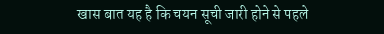खास बात यह है कि चयन सूची जारी होने से पहले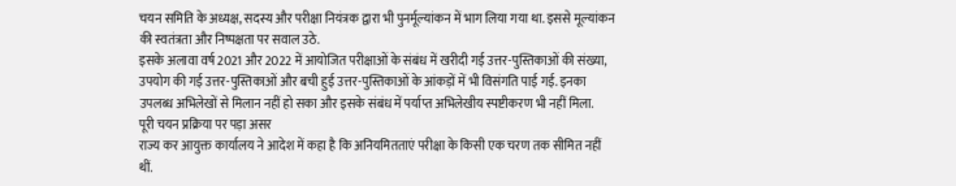चयन समिति के अध्यक्ष, सदस्य और परीक्षा नियंत्रक द्वारा भी पुनर्मूल्यांकन में भाग लिया गया था. इससे मूल्यांकन की स्वतंत्रता और निष्पक्षता पर सवाल उठे.
इसके अलावा वर्ष 2021 और 2022 में आयोजित परीक्षाओं के संबंध में खरीदी गई उत्तर-पुस्तिकाओं की संख्या, उपयोग की गई उत्तर-पुस्तिकाओं और बची हुई उत्तर-पुस्तिकाओं के आंकड़ों में भी विसंगति पाई गई. इनका उपलब्ध अभिलेखों से मिलान नहीं हो सका और इसके संबंध में पर्याप्त अभिलेखीय स्पष्टीकरण भी नहीं मिला.
पूरी चयन प्रक्रिया पर पड़ा असर
राज्य कर आयुक्त कार्यालय ने आदेश में कहा है कि अनियमितताएं परीक्षा के किसी एक चरण तक सीमित नहीं थीं.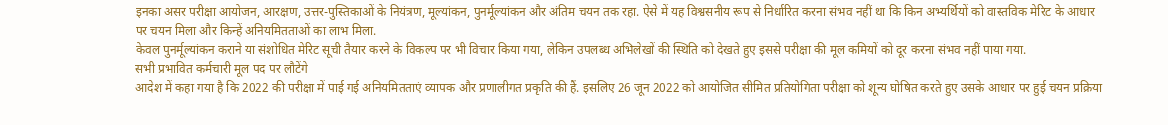इनका असर परीक्षा आयोजन, आरक्षण, उत्तर-पुस्तिकाओं के नियंत्रण, मूल्यांकन, पुनर्मूल्यांकन और अंतिम चयन तक रहा. ऐसे में यह विश्वसनीय रूप से निर्धारित करना संभव नहीं था कि किन अभ्यर्थियों को वास्तविक मेरिट के आधार पर चयन मिला और किन्हें अनियमितताओं का लाभ मिला.
केवल पुनर्मूल्यांकन कराने या संशोधित मेरिट सूची तैयार करने के विकल्प पर भी विचार किया गया, लेकिन उपलब्ध अभिलेखों की स्थिति को देखते हुए इससे परीक्षा की मूल कमियों को दूर करना संभव नहीं पाया गया.
सभी प्रभावित कर्मचारी मूल पद पर लौटेंगे
आदेश में कहा गया है कि 2022 की परीक्षा में पाई गई अनियमितताएं व्यापक और प्रणालीगत प्रकृति की हैं. इसलिए 26 जून 2022 को आयोजित सीमित प्रतियोगिता परीक्षा को शून्य घोषित करते हुए उसके आधार पर हुई चयन प्रक्रिया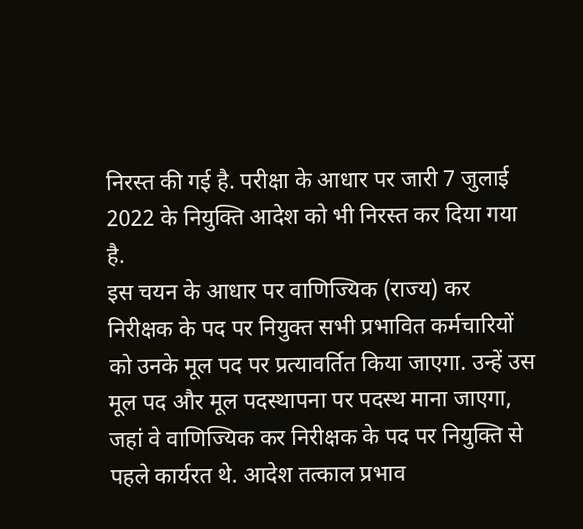निरस्त की गई है. परीक्षा के आधार पर जारी 7 जुलाई 2022 के नियुक्ति आदेश को भी निरस्त कर दिया गया है.
इस चयन के आधार पर वाणिज्यिक (राज्य) कर निरीक्षक के पद पर नियुक्त सभी प्रभावित कर्मचारियों को उनके मूल पद पर प्रत्यावर्तित किया जाएगा. उन्हें उस मूल पद और मूल पदस्थापना पर पदस्थ माना जाएगा, जहां वे वाणिज्यिक कर निरीक्षक के पद पर नियुक्ति से पहले कार्यरत थे. आदेश तत्काल प्रभाव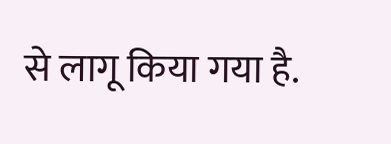से लागू किया गया है.